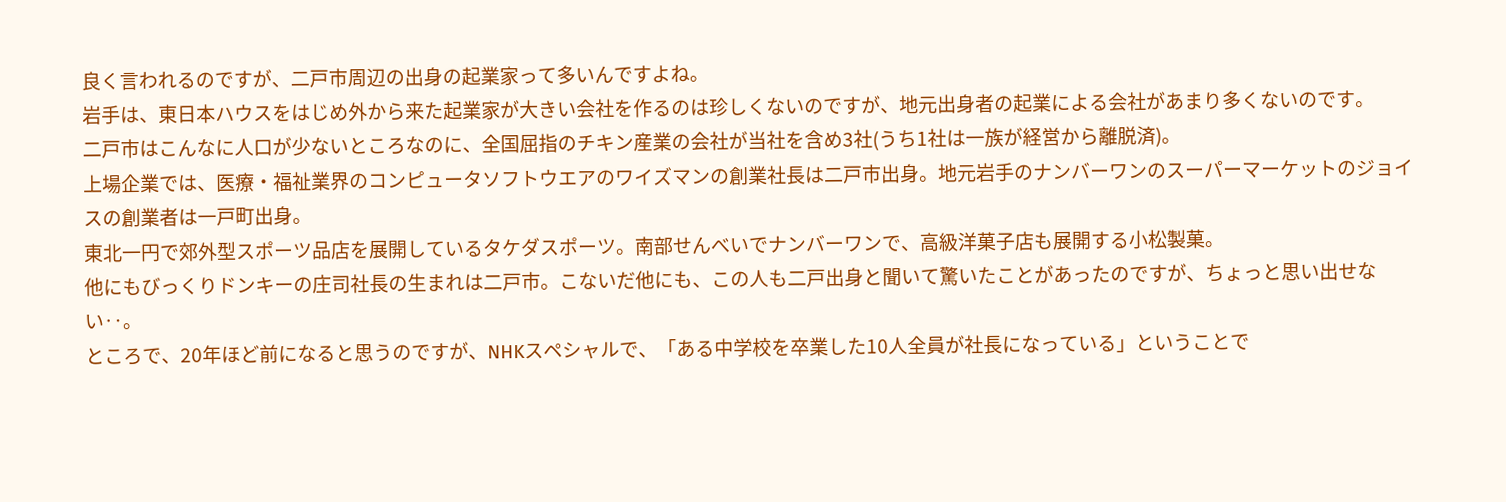良く言われるのですが、二戸市周辺の出身の起業家って多いんですよね。
岩手は、東日本ハウスをはじめ外から来た起業家が大きい会社を作るのは珍しくないのですが、地元出身者の起業による会社があまり多くないのです。
二戸市はこんなに人口が少ないところなのに、全国屈指のチキン産業の会社が当社を含め3社(うち1社は一族が経営から離脱済)。
上場企業では、医療・福祉業界のコンピュータソフトウエアのワイズマンの創業社長は二戸市出身。地元岩手のナンバーワンのスーパーマーケットのジョイスの創業者は一戸町出身。
東北一円で郊外型スポーツ品店を展開しているタケダスポーツ。南部せんべいでナンバーワンで、高級洋菓子店も展開する小松製菓。
他にもびっくりドンキーの庄司社長の生まれは二戸市。こないだ他にも、この人も二戸出身と聞いて驚いたことがあったのですが、ちょっと思い出せない‥。
ところで、20年ほど前になると思うのですが、NHKスペシャルで、「ある中学校を卒業した10人全員が社長になっている」ということで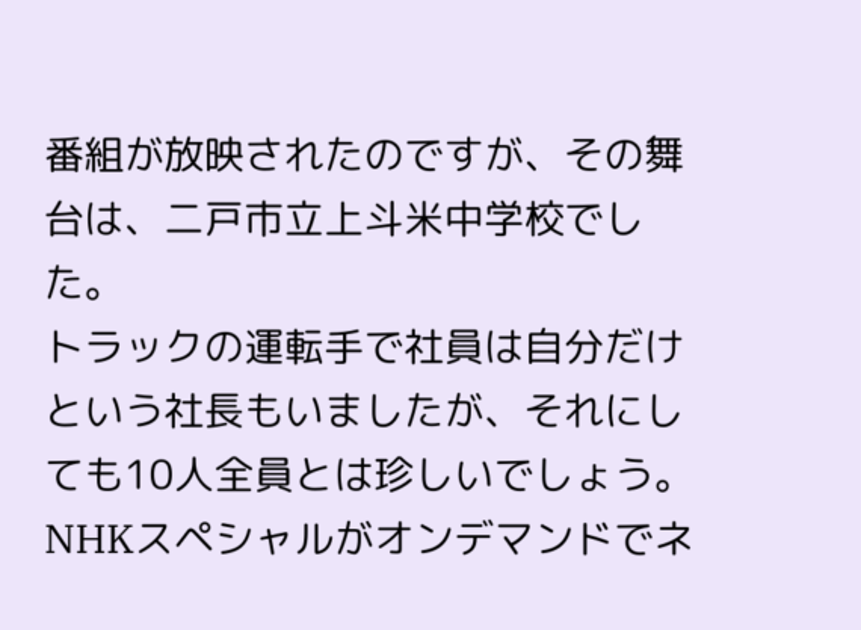番組が放映されたのですが、その舞台は、二戸市立上斗米中学校でした。
トラックの運転手で社員は自分だけという社長もいましたが、それにしても10人全員とは珍しいでしょう。
NHKスペシャルがオンデマンドでネ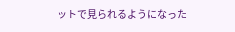ットで見られるようになった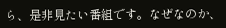ら、是非見たい番組です。なぜなのか、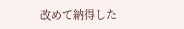改めて納得した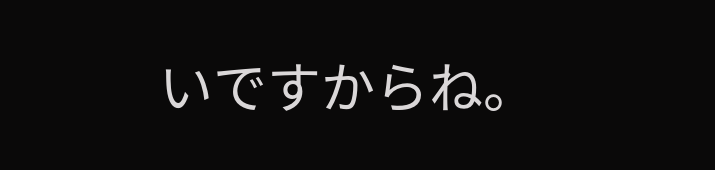いですからね。